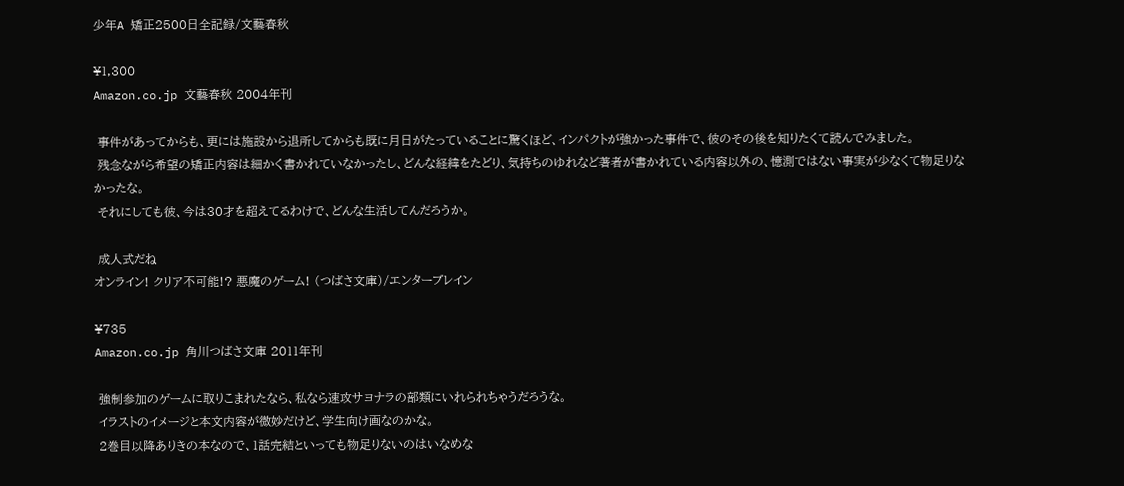少年A 矯正2500日全記録/文藝春秋

¥1,300
Amazon.co.jp 文藝春秋 2004年刊

 事件があってからも、更には施設から退所してからも既に月日がたっていることに驚くほど、インパクトが強かった事件で、彼のその後を知りたくて読んでみました。
 残念ながら希望の矯正内容は細かく書かれていなかったし、どんな経緯をたどり、気持ちのゆれなど著者が書かれている内容以外の、憶測ではない事実が少なくて物足りなかったな。
 それにしても彼、今は30才を超えてるわけで、どんな生活してんだろうか。

 成人式だね
オンライン! クリア不可能!? 悪魔のゲーム! (つばさ文庫)/エンターブレイン

¥735
Amazon.co.jp 角川つばさ文庫 2011年刊

 強制参加のゲームに取りこまれたなら、私なら速攻サヨナラの部類にいれられちゃうだろうな。
 イラストのイメージと本文内容が微妙だけど、学生向け画なのかな。
 2巻目以降ありきの本なので、1話完結といっても物足りないのはいなめな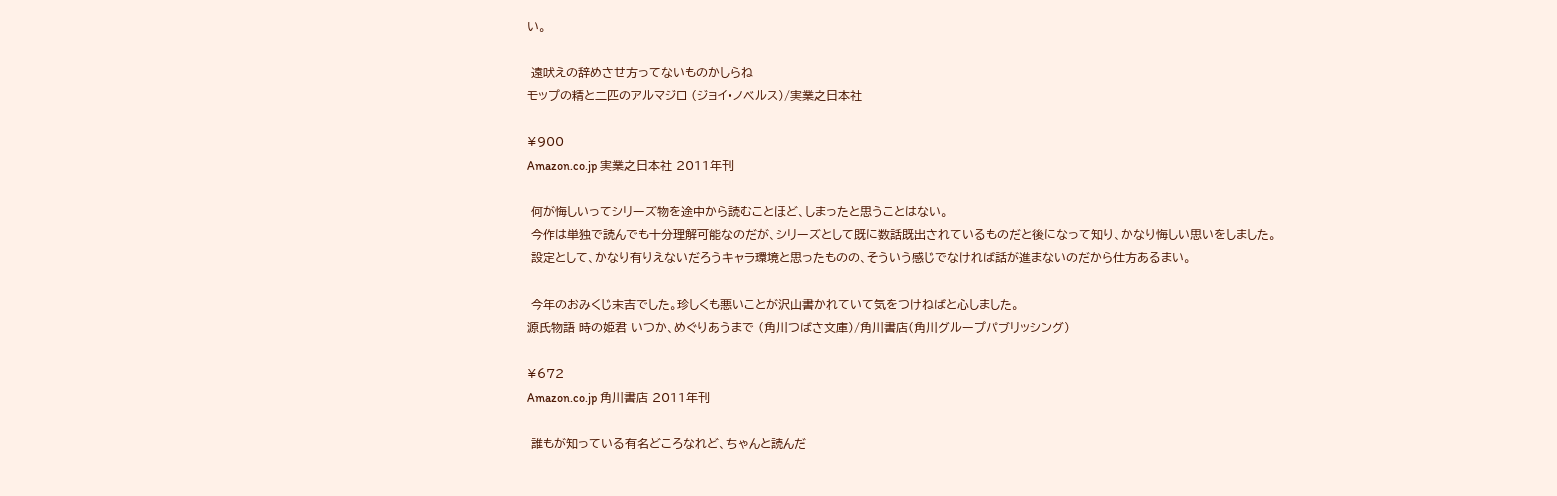い。

 遠吠えの辞めさせ方ってないものかしらね
モップの精と二匹のアルマジロ (ジョイ・ノベルス)/実業之日本社

¥900
Amazon.co.jp 実業之日本社 2011年刊

 何が悔しいってシリーズ物を途中から読むことほど、しまったと思うことはない。
 今作は単独で読んでも十分理解可能なのだが、シリーズとして既に数話既出されているものだと後になって知り、かなり悔しい思いをしました。
 設定として、かなり有りえないだろうキャラ環境と思ったものの、そういう感じでなければ話が進まないのだから仕方あるまい。

 今年のおみくじ末吉でした。珍しくも悪いことが沢山書かれていて気をつけねばと心しました。
源氏物語 時の姫君 いつか、めぐりあうまで (角川つばさ文庫)/角川書店(角川グループパブリッシング)

¥672
Amazon.co.jp 角川書店 2011年刊

 誰もが知っている有名どころなれど、ちゃんと読んだ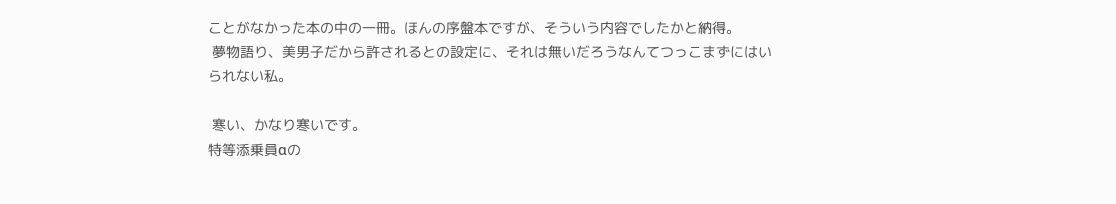ことがなかった本の中の一冊。ほんの序盤本ですが、そういう内容でしたかと納得。
 夢物語り、美男子だから許されるとの設定に、それは無いだろうなんてつっこまずにはいられない私。

 寒い、かなり寒いです。
特等添乗員αの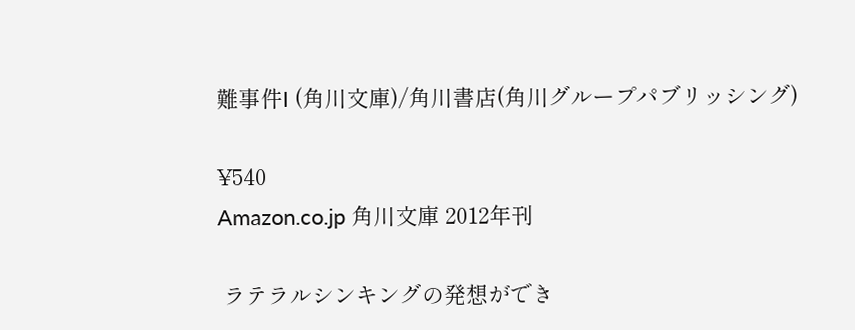難事件I (角川文庫)/角川書店(角川グループパブリッシング)

¥540
Amazon.co.jp 角川文庫 2012年刊

 ラテラルシンキングの発想ができ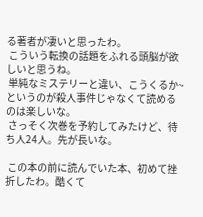る著者が凄いと思ったわ。
 こういう転換の話題をふれる頭脳が欲しいと思うね。
 単純なミステリーと違い、こうくるか~というのが殺人事件じゃなくて読めるのは楽しいな。
 さっそく次巻を予約してみたけど、待ち人24人。先が長いな。

 この本の前に読んでいた本、初めて挫折したわ。酷くて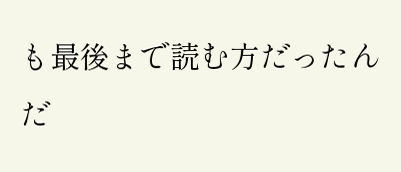も最後まで読む方だったんだ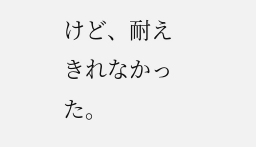けど、耐えきれなかった。